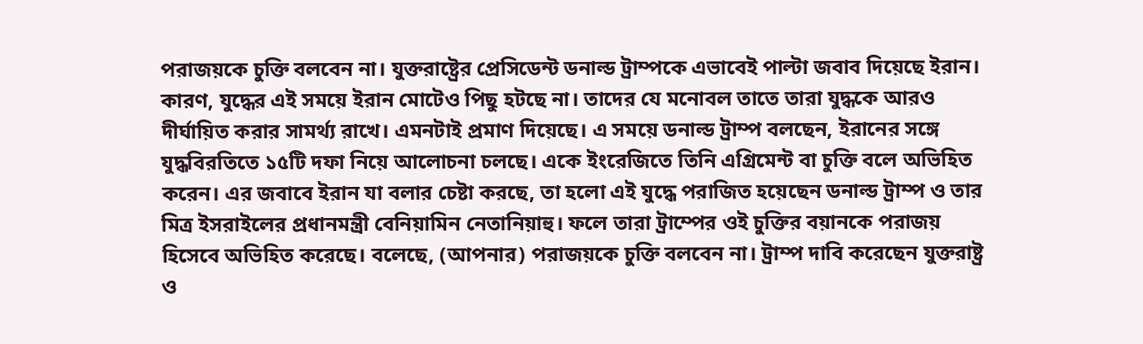পরাজয়কে চুক্তি বলবেন না। যুক্তরাষ্ট্রের প্রেসিডেন্ট ডনাল্ড ট্রাম্পকে এভাবেই পাল্টা জবাব দিয়েছে ইরান। কারণ, যুদ্ধের এই সময়ে ইরান মোটেও পিছু হটছে না। তাদের যে মনোবল তাতে তারা যুদ্ধকে আরও দীর্ঘায়িত করার সামর্থ্য রাখে। এমনটাই প্রমাণ দিয়েছে। এ সময়ে ডনাল্ড ট্রাম্প বলছেন, ইরানের সঙ্গে যুদ্ধবিরতিতে ১৫টি দফা নিয়ে আলোচনা চলছে। একে ইংরেজিতে তিনি এগ্রিমেন্ট বা চুক্তি বলে অভিহিত করেন। এর জবাবে ইরান যা বলার চেষ্টা করছে, তা হলো এই যুদ্ধে পরাজিত হয়েছেন ডনাল্ড ট্রাম্প ও তার মিত্র ইসরাইলের প্রধানমন্ত্রী বেনিয়ামিন নেতানিয়াহু। ফলে তারা ট্রাম্পের ওই চুক্তির বয়ানকে পরাজয় হিসেবে অভিহিত করেছে। বলেছে, (আপনার) পরাজয়কে চুক্তি বলবেন না। ট্রাম্প দাবি করেছেন যুক্তরাষ্ট্র ও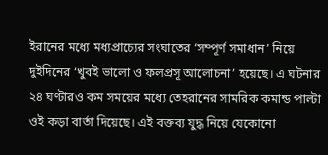ইরানের মধ্যে মধ্যপ্রাচ্যের সংঘাতের ‘সম্পূর্ণ সমাধান’ নিয়ে দুইদিনের ‘খুবই ভালো ও ফলপ্রসূ আলোচনা’ হয়েছে। এ ঘটনার ২৪ ঘণ্টারও কম সময়ের মধ্যে তেহরানের সামরিক কমান্ড পাল্টা ওই কড়া বার্তা দিয়েছে। এই বক্তব্য যুদ্ধ নিয়ে যেকোনো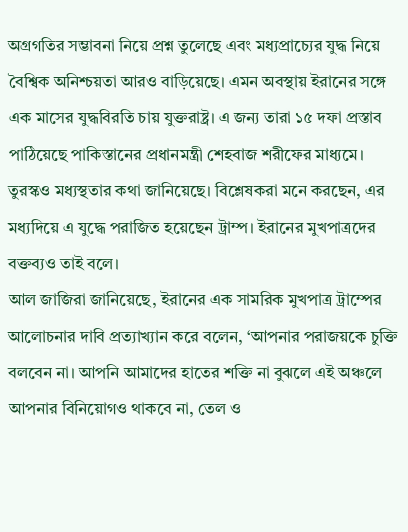অগ্রগতির সম্ভাবনা নিয়ে প্রশ্ন তুলেছে এবং মধ্যপ্রাচ্যের যুদ্ধ নিয়ে বৈশ্বিক অনিশ্চয়তা আরও বাড়িয়েছে। এমন অবস্থায় ইরানের সঙ্গে এক মাসের যুদ্ধবিরতি চায় যুক্তরাষ্ট্র। এ জন্য তারা ১৫ দফা প্রস্তাব পাঠিয়েছে পাকিস্তানের প্রধানমন্ত্রী শেহবাজ শরীফের মাধ্যমে। তুরস্কও মধ্যস্থতার কথা জানিয়েছে। বিশ্লেষকরা মনে করছেন, এর মধ্যদিয়ে এ যুদ্ধে পরাজিত হয়েছেন ট্রাম্প। ইরানের মুখপাত্রদের বক্তব্যও তাই বলে।
আল জাজিরা জানিয়েছে, ইরানের এক সামরিক মুখপাত্র ট্রাম্পের আলোচনার দাবি প্রত্যাখ্যান করে বলেন, ‘আপনার পরাজয়কে চুক্তি বলবেন না। আপনি আমাদের হাতের শক্তি না বুঝলে এই অঞ্চলে আপনার বিনিয়োগও থাকবে না, তেল ও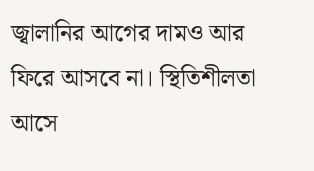জ্বালানির আগের দামও আর ফিরে আসবে না। স্থিতিশীলতা আসে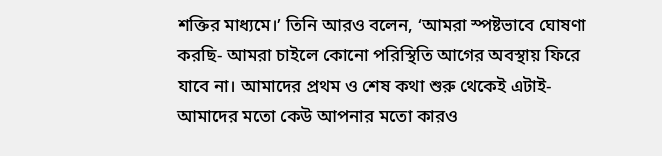শক্তির মাধ্যমে।’ তিনি আরও বলেন, ‘আমরা স্পষ্টভাবে ঘোষণা করছি- আমরা চাইলে কোনো পরিস্থিতি আগের অবস্থায় ফিরে যাবে না। আমাদের প্রথম ও শেষ কথা শুরু থেকেই এটাই- আমাদের মতো কেউ আপনার মতো কারও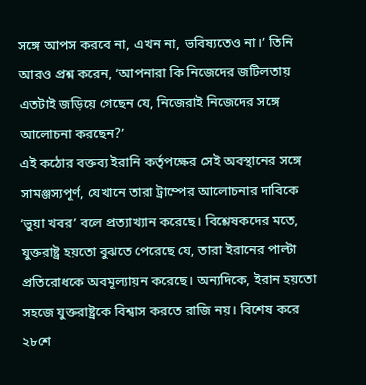সঙ্গে আপস করবে না, এখন না, ভবিষ্যতেও না।’ তিনি আরও প্রশ্ন করেন, ‘আপনারা কি নিজেদের জটিলতায় এতটাই জড়িয়ে গেছেন যে, নিজেরাই নিজেদের সঙ্গে আলোচনা করছেন?’
এই কঠোর বক্তব্য ইরানি কর্তৃপক্ষের সেই অবস্থানের সঙ্গে সামঞ্জস্যপূর্ণ, যেখানে তারা ট্রাম্পের আলোচনার দাবিকে ‘ভুয়া খবর’ বলে প্রত্যাখ্যান করেছে। বিশ্লেষকদের মতে, যুক্তরাষ্ট্র হয়তো বুঝতে পেরেছে যে, তারা ইরানের পাল্টা প্রতিরোধকে অবমূল্যায়ন করেছে। অন্যদিকে, ইরান হয়তো সহজে যুক্তরাষ্ট্রকে বিশ্বাস করতে রাজি নয়। বিশেষ করে ২৮শে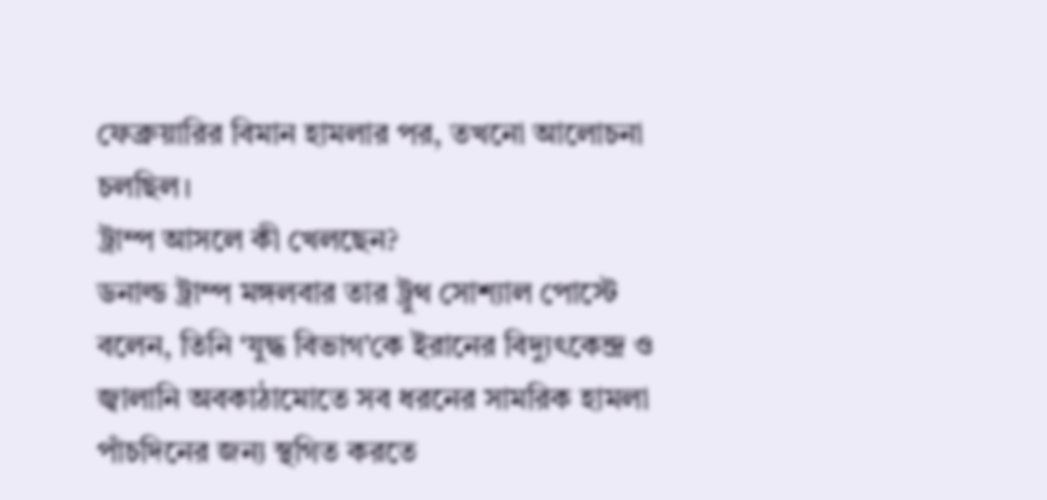ফেব্রুয়ারির বিমান হামলার পর, তখনো আলোচনা চলছিল।
ট্রাম্প আসলে কী খেলছেন?
ডনাল্ড ট্রাম্প মঙ্গলবার তার ট্রুথ সোশ্যাল পোস্টে বলেন, তিনি ‘যুদ্ধ বিভাগ’কে ইরানের বিদ্যুৎকেন্দ্র ও জ্বালানি অবকাঠামোতে সব ধরনের সামরিক হামলা পাঁচদিনের জন্য স্থগিত করতে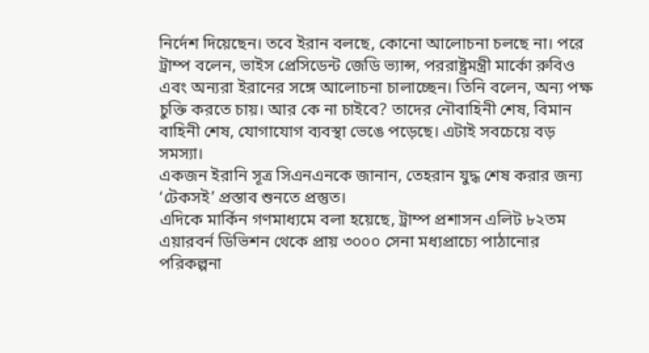নির্দেশ দিয়েছেন। তবে ইরান বলছে, কোনো আলোচনা চলছে না। পরে ট্রাম্প বলেন, ভাইস প্রেসিডেন্ট জেডি ভ্যান্স, পররাষ্ট্রমন্ত্রী মার্কো রুবিও এবং অন্যরা ইরানের সঙ্গে আলোচনা চালাচ্ছেন। তিনি বলেন, অন্য পক্ষ চুক্তি করতে চায়। আর কে না চাইবে? তাদের নৌবাহিনী শেষ, বিমান বাহিনী শেষ, যোগাযোগ ব্যবস্থা ভেঙে পড়েছে। এটাই সবচেয়ে বড় সমস্যা।
একজন ইরানি সূত্র সিএনএনকে জানান, তেহরান যুদ্ধ শেষ করার জন্য ‘টেকসই’ প্রস্তাব শুনতে প্রস্তুত।
এদিকে মার্কিন গণমাধ্যমে বলা হয়েছে, ট্রাম্প প্রশাসন এলিট ৮২তম এয়ারবর্ন ডিভিশন থেকে প্রায় ৩০০০ সেনা মধ্যপ্রাচ্যে পাঠানোর পরিকল্পনা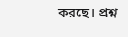করছে। প্রশ্ন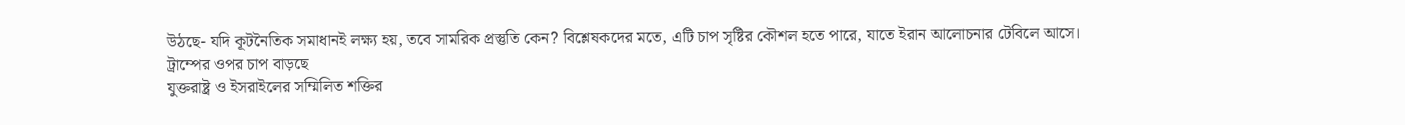উঠছে- যদি কূটনৈতিক সমাধানই লক্ষ্য হয়, তবে সামরিক প্রস্তুতি কেন? বিশ্লেষকদের মতে, এটি চাপ সৃষ্টির কৌশল হতে পারে, যাতে ইরান আলোচনার টেবিলে আসে।
ট্রাম্পের ওপর চাপ বাড়ছে
যুক্তরাষ্ট্র ও ইসরাইলের সম্মিলিত শক্তির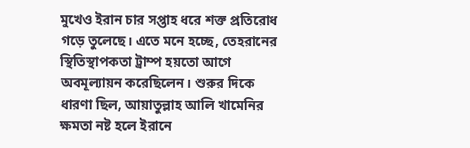মুখেও ইরান চার সপ্তাহ ধরে শক্ত প্রতিরোধ গড়ে তুলেছে। এতে মনে হচ্ছে, তেহরানের স্থিতিস্থাপকতা ট্রাম্প হয়তো আগে অবমূল্যায়ন করেছিলেন। শুরুর দিকে ধারণা ছিল, আয়াতুল্লাহ আলি খামেনির ক্ষমতা নষ্ট হলে ইরানে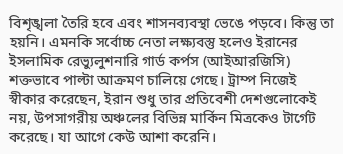বিশৃঙ্খলা তৈরি হবে এবং শাসনব্যবস্থা ভেঙে পড়বে। কিন্তু তা হয়নি। এমনকি সর্বোচ্চ নেতা লক্ষ্যবস্তু হলেও ইরানের ইসলামিক রেভ্যুলুশনারি গার্ড কর্পস (আইআরজিসি) শক্তভাবে পাল্টা আক্রমণ চালিয়ে গেছে। ট্রাম্প নিজেই স্বীকার করেছেন, ইরান শুধু তার প্রতিবেশী দেশগুলোকেই নয়, উপসাগরীয় অঞ্চলের বিভিন্ন মার্কিন মিত্রকেও টার্গেট করেছে। যা আগে কেউ আশা করেনি।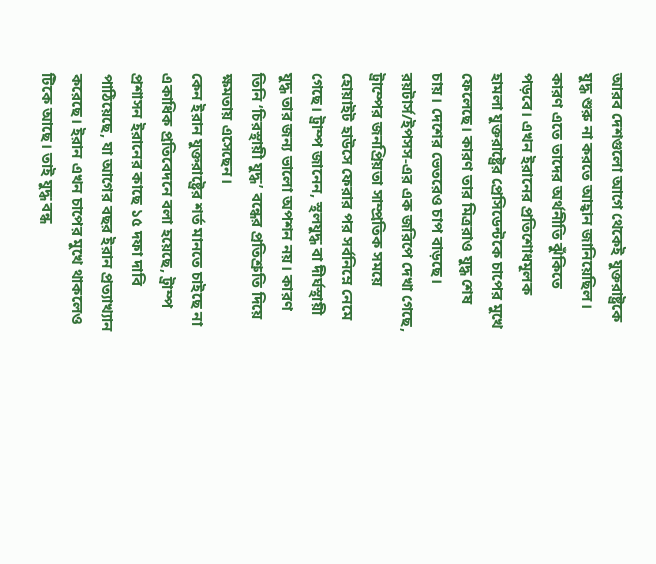আরব দেশগুলো আগে থেকেই যুক্তরাষ্ট্রকে যুদ্ধ শুরু না করতে আহ্বান জানিয়েছিল। কারণ এতে তাদের অর্থনীতি ঝুঁকিতে পড়বে। এখন ইরানের প্রতিশোধমূলক হামলা যুক্তরাষ্ট্রের প্রেসিডেন্টকে চাপের মুখে ফেলেছে। কারণ তার মিত্ররাও যুদ্ধ শেষ চায়। দেশের ভেতরেও চাপ বাড়ছে। রয়টার্স/ইপসস-এর এক জরিপে দেখা গেছে, ট্রাম্পের জনপ্রিয়তা সাম্প্রতিক সময়ে হোয়াইট হাউসে ফেরার পর সর্বনিম্নে নেমে গেছে। ট্রাম্প জানেন, স্থলযুদ্ধ বা দীর্ঘস্থায়ী যুদ্ধ তার জন্য ভালো অপশন নয়। কারণ তিনি ‘চিরস্থায়ী যুদ্ধ’ বন্ধের প্রতিশ্রুতি দিয়ে ক্ষমতায় এসেছেন।
কেন ইরান যুক্তরাষ্ট্রের শর্ত মানতে চাইছে না
একাধিক প্রতিবেদনে বলা হয়েছে, ট্রাম্প প্রশাসন ইরানের কাছে ১৫ দফা দাবি পাঠিয়েছে, যা আগের বছর ইরান প্রত্যাখ্যান করেছে। ইরান এখন চাপের মুখে থাকলেও টিকে আছে। তাই যুদ্ধ বন্ধ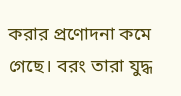করার প্রণোদনা কমে গেছে। বরং তারা যুদ্ধ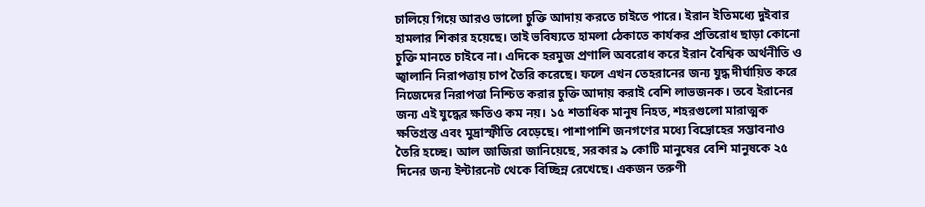চালিয়ে গিয়ে আরও ভালো চুক্তি আদায় করতে চাইতে পারে। ইরান ইতিমধ্যে দুইবার হামলার শিকার হয়েছে। তাই ভবিষ্যতে হামলা ঠেকাতে কার্যকর প্রতিরোধ ছাড়া কোনো চুক্তি মানতে চাইবে না। এদিকে হরমুজ প্রণালি অবরোধ করে ইরান বৈশ্বিক অর্থনীতি ও জ্বালানি নিরাপত্তায় চাপ তৈরি করেছে। ফলে এখন তেহরানের জন্য যুদ্ধ দীর্ঘায়িত করে নিজেদের নিরাপত্তা নিশ্চিত করার চুক্তি আদায় করাই বেশি লাভজনক। তবে ইরানের জন্য এই যুদ্ধের ক্ষতিও কম নয়। ১৫ শতাধিক মানুষ নিহত, শহরগুলো মারাত্মক ক্ষতিগ্রস্ত এবং মুদ্রাস্ফীতি বেড়েছে। পাশাপাশি জনগণের মধ্যে বিদ্রোহের সম্ভাবনাও তৈরি হচ্ছে। আল জাজিরা জানিয়েছে, সরকার ৯ কোটি মানুষের বেশি মানুষকে ২৫ দিনের জন্য ইন্টারনেট থেকে বিচ্ছিন্ন রেখেছে। একজন তরুণী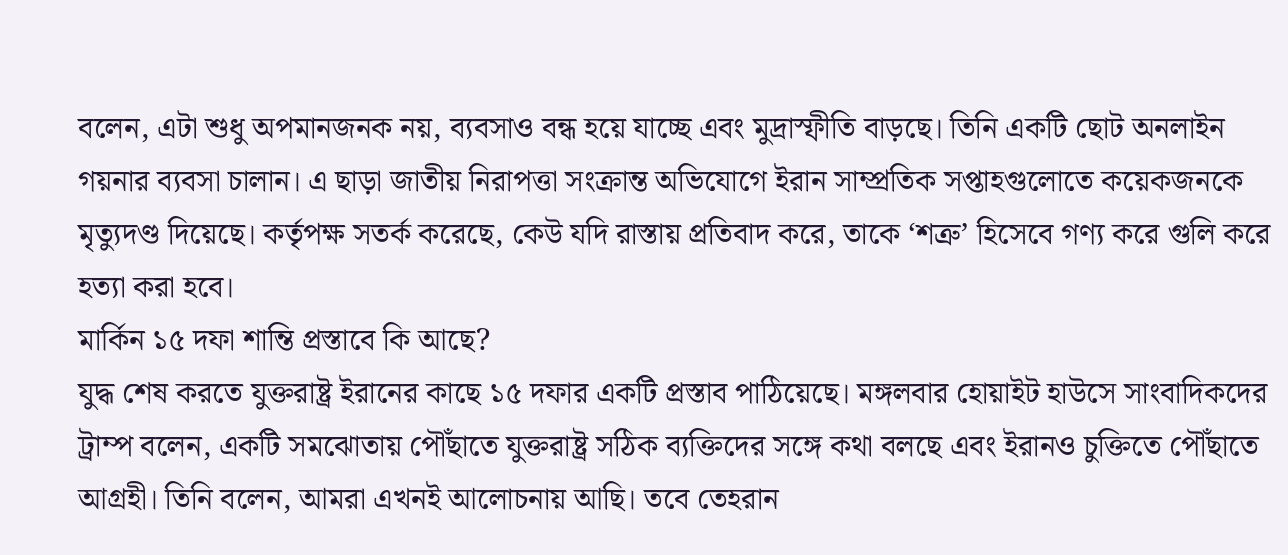বলেন, এটা শুধু অপমানজনক নয়, ব্যবসাও বন্ধ হয়ে যাচ্ছে এবং মুদ্রাস্ফীতি বাড়ছে। তিনি একটি ছোট অনলাইন গয়নার ব্যবসা চালান। এ ছাড়া জাতীয় নিরাপত্তা সংক্রান্ত অভিযোগে ইরান সাম্প্রতিক সপ্তাহগুলোতে কয়েকজনকে মৃত্যুদণ্ড দিয়েছে। কর্তৃপক্ষ সতর্ক করেছে, কেউ যদি রাস্তায় প্রতিবাদ করে, তাকে ‘শত্রু’ হিসেবে গণ্য করে গুলি করে হত্যা করা হবে।
মার্কিন ১৫ দফা শান্তি প্রস্তাবে কি আছে?
যুদ্ধ শেষ করতে যুক্তরাষ্ট্র ইরানের কাছে ১৫ দফার একটি প্রস্তাব পাঠিয়েছে। মঙ্গলবার হোয়াইট হাউসে সাংবাদিকদের ট্রাম্প বলেন, একটি সমঝোতায় পৌঁছাতে যুক্তরাষ্ট্র সঠিক ব্যক্তিদের সঙ্গে কথা বলছে এবং ইরানও চুক্তিতে পৌঁছাতে আগ্রহী। তিনি বলেন, আমরা এখনই আলোচনায় আছি। তবে তেহরান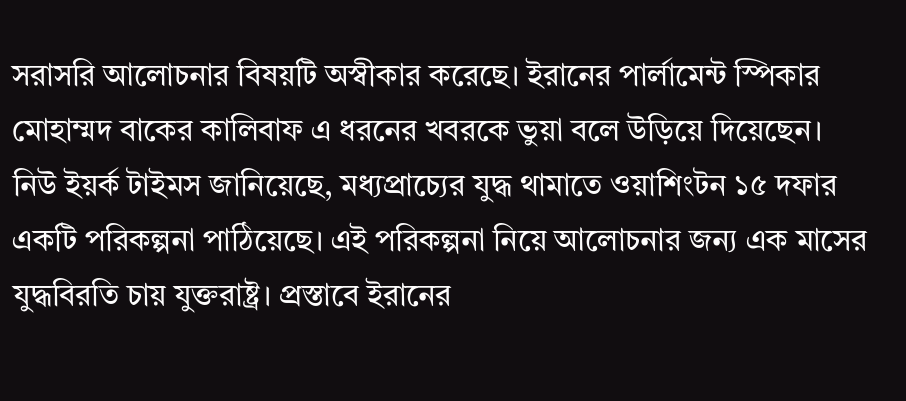সরাসরি আলোচনার বিষয়টি অস্বীকার করেছে। ইরানের পার্লামেন্ট স্পিকার মোহাম্মদ বাকের কালিবাফ এ ধরনের খবরকে ভুয়া বলে উড়িয়ে দিয়েছেন। নিউ ইয়র্ক টাইমস জানিয়েছে, মধ্যপ্রাচ্যের যুদ্ধ থামাতে ওয়াশিংটন ১৫ দফার একটি পরিকল্পনা পাঠিয়েছে। এই পরিকল্পনা নিয়ে আলোচনার জন্য এক মাসের যুদ্ধবিরতি চায় যুক্তরাষ্ট্র। প্রস্তাবে ইরানের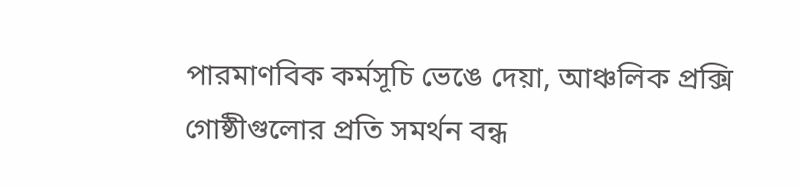পারমাণবিক কর্মসূচি ভেঙে দেয়া, আঞ্চলিক প্রক্সি গোষ্ঠীগুলোর প্রতি সমর্থন বন্ধ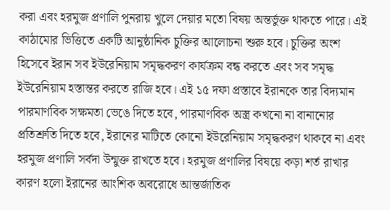করা এবং হরমুজ প্রণালি পুনরায় খুলে দেয়ার মতো বিষয় অন্তর্ভুক্ত থাকতে পারে। এই কাঠামোর ভিত্তিতে একটি আনুষ্ঠানিক চুক্তির আলোচনা শুরু হবে। চুক্তির অংশ হিসেবে ইরান সব ইউরেনিয়াম সমৃদ্ধকরণ কার্যক্রম বন্ধ করতে এবং সব সমৃদ্ধ ইউরেনিয়াম হস্তান্তর করতে রাজি হবে। এই ১৫ দফা প্রস্তাবে ইরানকে তার বিদ্যমান পারমাণবিক সক্ষমতা ভেঙে দিতে হবে, পারমাণবিক অস্ত্র কখনো না বানানোর প্রতিশ্রুতি দিতে হবে, ইরানের মাটিতে কোনো ইউরেনিয়াম সমৃদ্ধকরণ থাকবে না এবং হরমুজ প্রণালি সর্বদা উন্মুক্ত রাখতে হবে। হরমুজ প্রণালির বিষয়ে কড়া শর্ত রাখার কারণ হলো ইরানের আংশিক অবরোধে আন্তর্জাতিক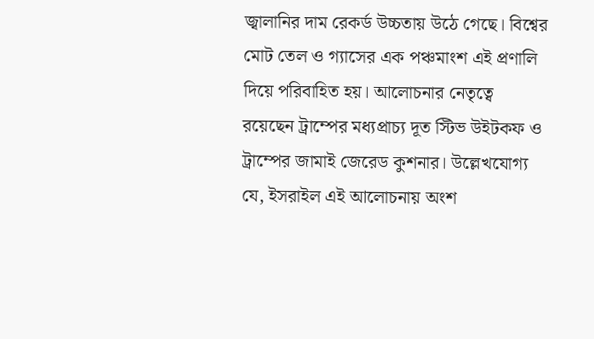জ্বালানির দাম রেকর্ড উচ্চতায় উঠে গেছে। বিশ্বের মোট তেল ও গ্যাসের এক পঞ্চমাংশ এই প্রণালি দিয়ে পরিবাহিত হয়। আলোচনার নেতৃত্বে রয়েছেন ট্রাম্পের মধ্যপ্রাচ্য দূত স্টিভ উইটকফ ও ট্রাম্পের জামাই জেরেড কুশনার। উল্লেখযোগ্য যে, ইসরাইল এই আলোচনায় অংশ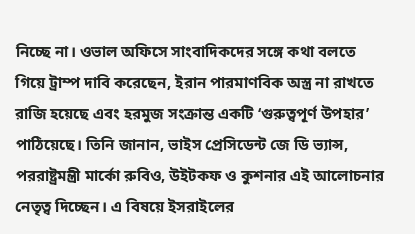নিচ্ছে না। ওভাল অফিসে সাংবাদিকদের সঙ্গে কথা বলতে গিয়ে ট্রাম্প দাবি করেছেন, ইরান পারমাণবিক অস্ত্র না রাখতে রাজি হয়েছে এবং হরমুজ সংক্রান্ত একটি ‘গুরুত্বপূর্ণ উপহার’ পাঠিয়েছে। তিনি জানান, ভাইস প্রেসিডেন্ট জে ডি ভ্যান্স, পররাষ্ট্রমন্ত্রী মার্কো রুবিও, উইটকফ ও কুশনার এই আলোচনার নেতৃত্ব দিচ্ছেন। এ বিষয়ে ইসরাইলের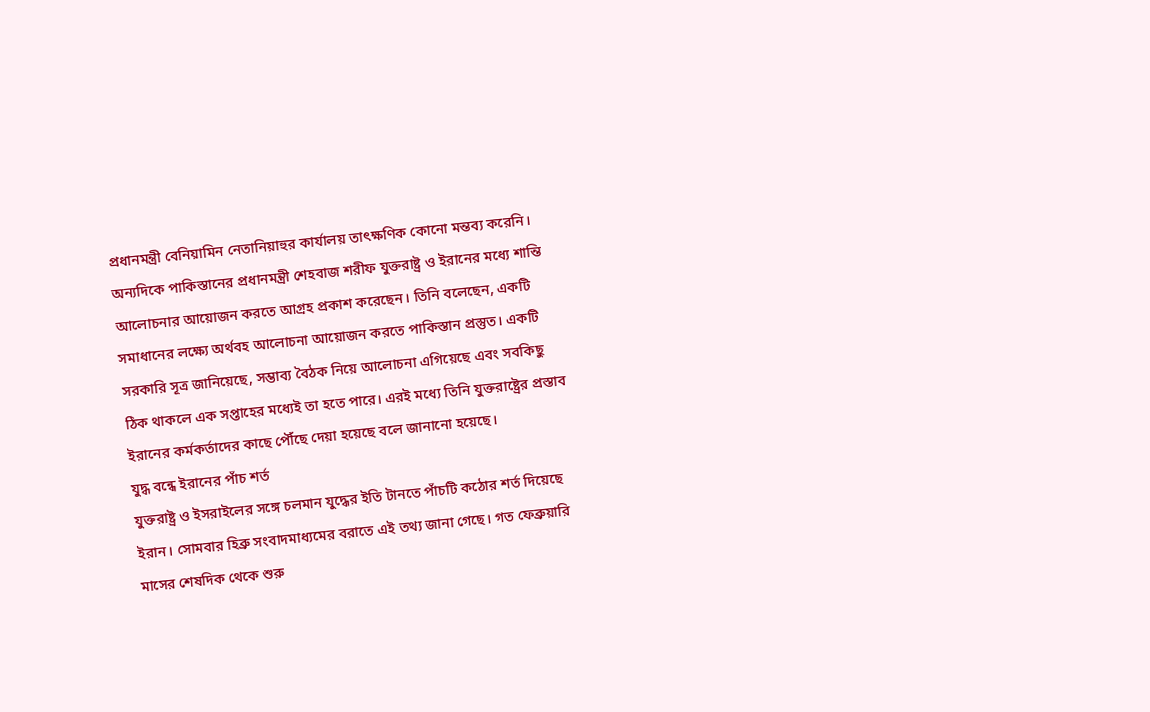প্রধানমন্ত্রী বেনিয়ামিন নেতানিয়াহুর কার্যালয় তাৎক্ষণিক কোনো মন্তব্য করেনি। অন্যদিকে পাকিস্তানের প্রধানমন্ত্রী শেহবাজ শরীফ যুক্তরাষ্ট্র ও ইরানের মধ্যে শান্তি আলোচনার আয়োজন করতে আগ্রহ প্রকাশ করেছেন। তিনি বলেছেন, একটি সমাধানের লক্ষ্যে অর্থবহ আলোচনা আয়োজন করতে পাকিস্তান প্রস্তুত। একটি সরকারি সূত্র জানিয়েছে, সম্ভাব্য বৈঠক নিয়ে আলোচনা এগিয়েছে এবং সবকিছু ঠিক থাকলে এক সপ্তাহের মধ্যেই তা হতে পারে। এরই মধ্যে তিনি যুক্তরাষ্ট্রের প্রস্তাব ইরানের কর্মকর্তাদের কাছে পৌঁছে দেয়া হয়েছে বলে জানানো হয়েছে।
যুদ্ধ বন্ধে ইরানের পাঁচ শর্ত
যুক্তরাষ্ট্র ও ইসরাইলের সঙ্গে চলমান যুদ্ধের ইতি টানতে পাঁচটি কঠোর শর্ত দিয়েছে ইরান। সোমবার হিব্রু সংবাদমাধ্যমের বরাতে এই তথ্য জানা গেছে। গত ফেব্রুয়ারি মাসের শেষদিক থেকে শুরু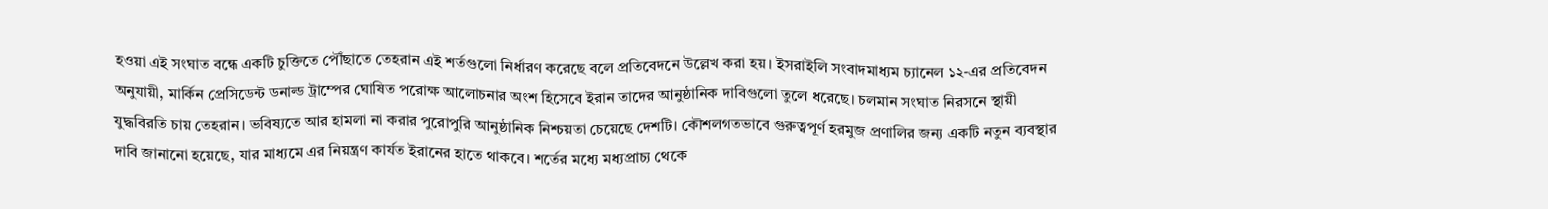হওয়া এই সংঘাত বন্ধে একটি চুক্তিতে পৌঁছাতে তেহরান এই শর্তগুলো নির্ধারণ করেছে বলে প্রতিবেদনে উল্লেখ করা হয়। ইসরাইলি সংবাদমাধ্যম চ্যানেল ১২-এর প্রতিবেদন অনুযায়ী, মার্কিন প্রেসিডেন্ট ডনাল্ড ট্রাম্পের ঘোষিত পরোক্ষ আলোচনার অংশ হিসেবে ইরান তাদের আনুষ্ঠানিক দাবিগুলো তুলে ধরেছে। চলমান সংঘাত নিরসনে স্থায়ী যুদ্ধবিরতি চায় তেহরান। ভবিষ্যতে আর হামলা না করার পুরোপুরি আনুষ্ঠানিক নিশ্চয়তা চেয়েছে দেশটি। কৌশলগতভাবে গুরুত্বপূর্ণ হরমুজ প্রণালির জন্য একটি নতুন ব্যবস্থার দাবি জানানো হয়েছে, যার মাধ্যমে এর নিয়ন্ত্রণ কার্যত ইরানের হাতে থাকবে। শর্তের মধ্যে মধ্যপ্রাচ্য থেকে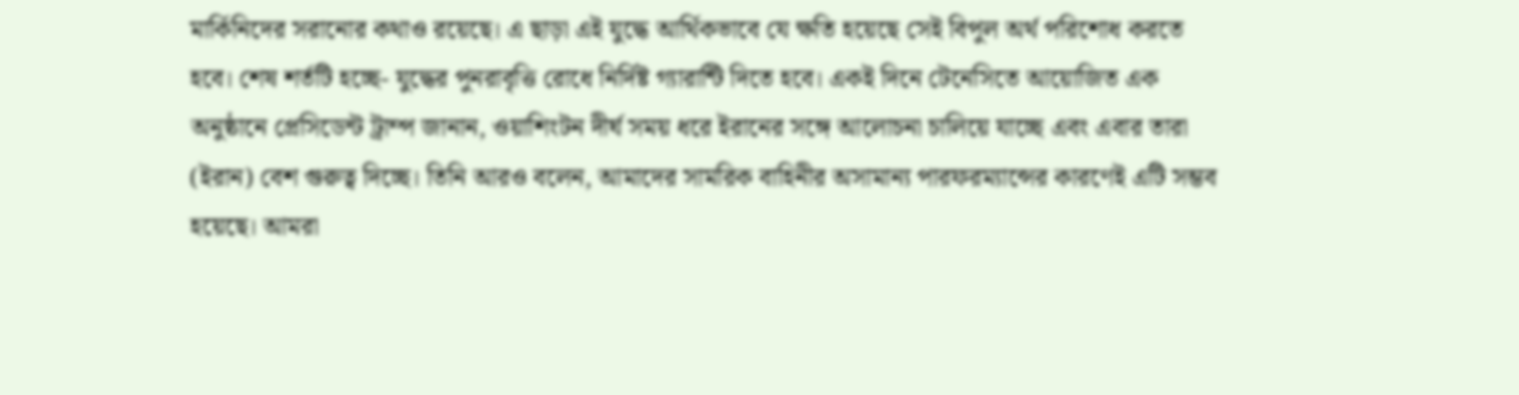মার্কিনিদের সরানোর কথাও রয়েছে। এ ছাড়া এই যুদ্ধে আর্থিকভাবে যে ক্ষতি হয়েছে সেই বিপুল অর্থ পরিশোধ করতে হবে। শেষ শর্তটি হচ্ছে- যুদ্ধের পুনরাবৃত্তি রোধে নির্দিষ্ট গ্যারান্টি দিতে হবে। একই দিনে টেনেসিতে আয়োজিত এক অনুষ্ঠানে প্রেসিডেন্ট ট্রাম্প জানান, ওয়াশিংটন দীর্ঘ সময় ধরে ইরানের সঙ্গে আলোচনা চালিয়ে যাচ্ছে এবং এবার তারা (ইরান) বেশ গুরুত্ব দিচ্ছে। তিনি আরও বলেন, আমাদের সামরিক বাহিনীর অসামান্য পারফরম্যান্সের কারণেই এটি সম্ভব হয়েছে। আমরা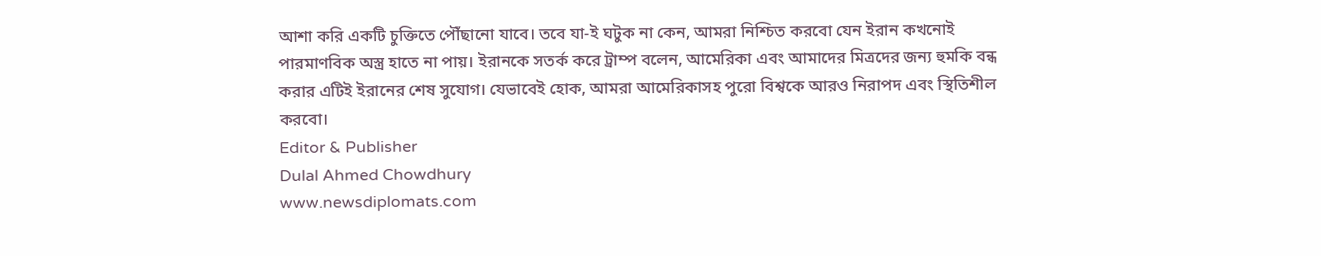আশা করি একটি চুক্তিতে পৌঁছানো যাবে। তবে যা-ই ঘটুক না কেন, আমরা নিশ্চিত করবো যেন ইরান কখনোই পারমাণবিক অস্ত্র হাতে না পায়। ইরানকে সতর্ক করে ট্রাম্প বলেন, আমেরিকা এবং আমাদের মিত্রদের জন্য হুমকি বন্ধ করার এটিই ইরানের শেষ সুযোগ। যেভাবেই হোক, আমরা আমেরিকাসহ পুরো বিশ্বকে আরও নিরাপদ এবং স্থিতিশীল করবো।
Editor & Publisher
Dulal Ahmed Chowdhury
www.newsdiplomats.com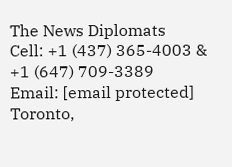The News Diplomats
Cell: +1 (437) 365-4003 & +1 (647) 709-3389
Email: [email protected]
Toronto,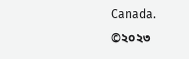Canada.
©২০২৩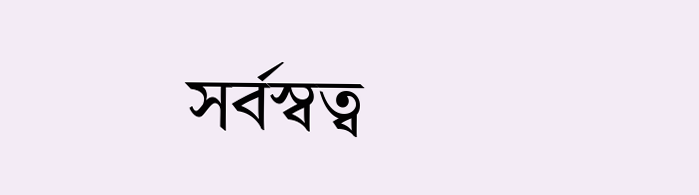সর্বস্বত্ব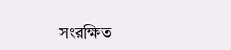সংরক্ষিত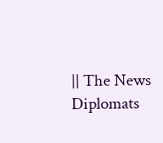|| The News Diplomats